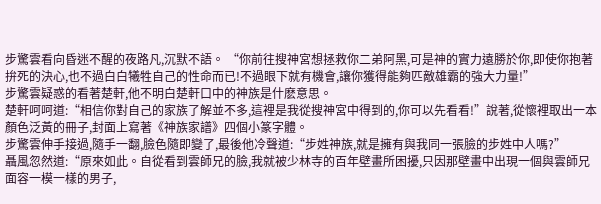步驚雲看向昏迷不醒的夜路凡,沉默不語。 “你前往搜神宮想拯救你二弟阿黑,可是神的實力遠勝於你,即使你抱著拚死的決心,也不過白白犧牲自己的性命而已!不過眼下就有機會,讓你獲得能夠匹敵雄霸的強大力量!”
步驚雲疑惑的看著楚軒,他不明白楚軒口中的神族是什麽意思。
楚軒呵呵道:“相信你對自己的家族了解並不多,這裡是我從搜神宮中得到的,你可以先看看!”說著,從懷裡取出一本顏色泛黃的冊子,封面上寫著《神族家譜》四個小篆字體。
步驚雲伸手接過,隨手一翻,臉色隨即變了,最後他冷聲道:“步姓神族,就是擁有與我同一張臉的步姓中人嗎?”
聶風忽然道:“原來如此。自從看到雲師兄的臉,我就被少林寺的百年壁畫所困擾,只因那壁畫中出現一個與雲師兄面容一模一樣的男子,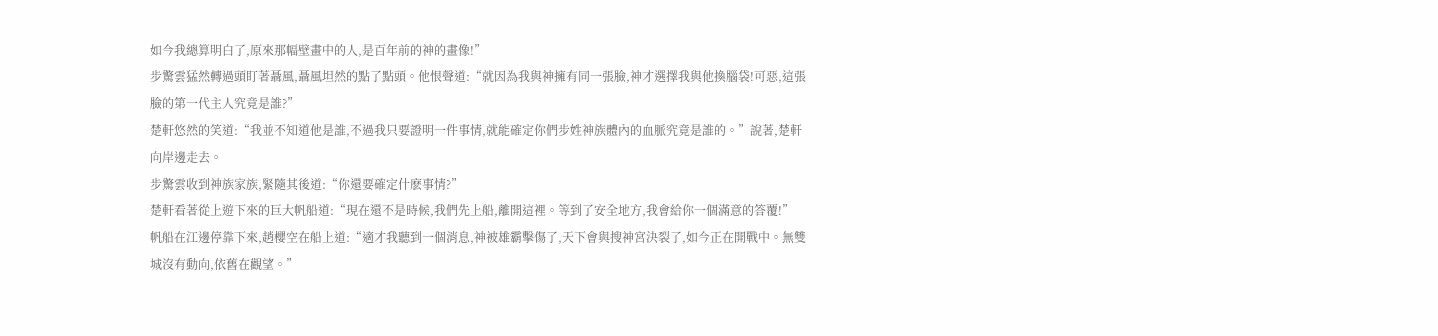如今我總算明白了,原來那幅壁畫中的人,是百年前的神的畫像!”
步驚雲猛然轉過頭盯著聶風,聶風坦然的點了點頭。他恨聲道:“就因為我與神擁有同一張臉,神才選擇我與他換腦袋!可惡,這張臉的第一代主人究竟是誰?”
楚軒悠然的笑道:“我並不知道他是誰,不過我只要證明一件事情,就能確定你們步姓神族體內的血脈究竟是誰的。”說著,楚軒向岸邊走去。
步驚雲收到神族家族,緊隨其後道:“你還要確定什麽事情?”
楚軒看著從上遊下來的巨大帆船道:“現在還不是時候,我們先上船,離開這裡。等到了安全地方,我會給你一個滿意的答覆!”
帆船在江邊停靠下來,趙櫻空在船上道:“適才我聽到一個消息,神被雄霸擊傷了,天下會與搜神宮決裂了,如今正在開戰中。無雙城沒有動向,依舊在觀望。”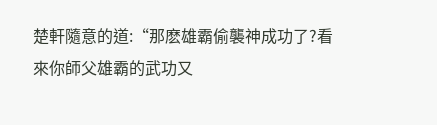楚軒隨意的道:“那麽雄霸偷襲神成功了?看來你師父雄霸的武功又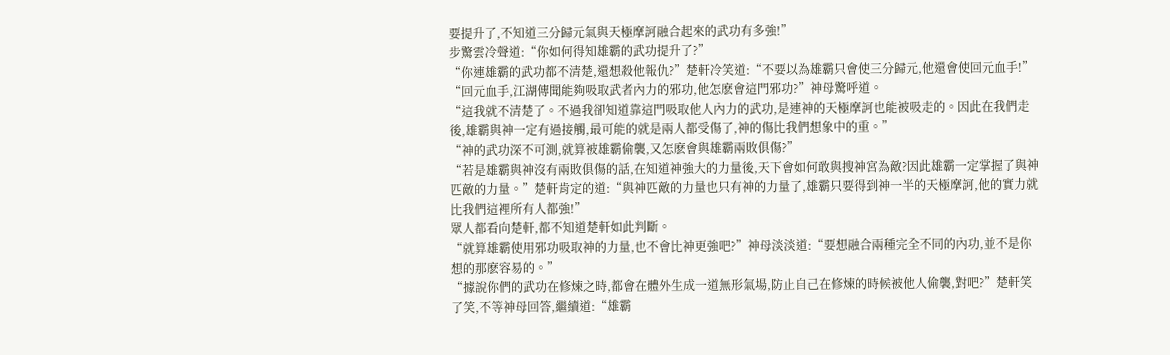要提升了,不知道三分歸元氣與天極摩訶融合起來的武功有多強!”
步驚雲冷聲道:“你如何得知雄霸的武功提升了?”
“你連雄霸的武功都不清楚,還想殺他報仇?”楚軒冷笑道:“不要以為雄霸只會使三分歸元,他還會使回元血手!”
“回元血手,江湖傳聞能夠吸取武者內力的邪功,他怎麽會這門邪功?”神母驚呼道。
“這我就不清楚了。不過我卻知道靠這門吸取他人內力的武功,是連神的天極摩訶也能被吸走的。因此在我們走後,雄霸與神一定有過接觸,最可能的就是兩人都受傷了,神的傷比我們想象中的重。”
“神的武功深不可測,就算被雄霸偷襲,又怎麽會與雄霸兩敗俱傷?”
“若是雄霸與神沒有兩敗俱傷的話,在知道神強大的力量後,天下會如何敢與搜神宮為敵?因此雄霸一定掌握了與神匹敵的力量。”楚軒肯定的道:“與神匹敵的力量也只有神的力量了,雄霸只要得到神一半的天極摩訶,他的實力就比我們這裡所有人都強!”
眾人都看向楚軒,都不知道楚軒如此判斷。
“就算雄霸使用邪功吸取神的力量,也不會比神更強吧?”神母淡淡道:“要想融合兩種完全不同的內功,並不是你想的那麽容易的。”
“據說你們的武功在修煉之時,都會在體外生成一道無形氣場,防止自己在修煉的時候被他人偷襲,對吧?”楚軒笑了笑,不等神母回答,繼續道:“雄霸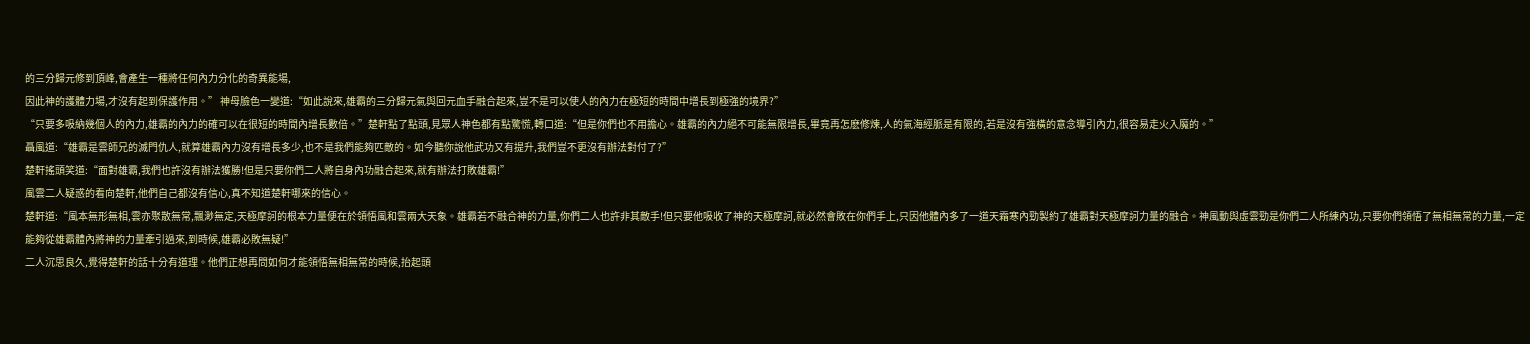的三分歸元修到頂峰,會產生一種將任何內力分化的奇異能場,
因此神的護體力場,才沒有起到保護作用。” 神母臉色一變道:“如此說來,雄霸的三分歸元氣與回元血手融合起來,豈不是可以使人的內力在極短的時間中增長到極強的境界?”
“只要多吸納幾個人的內力,雄霸的內力的確可以在很短的時間內增長數倍。”楚軒點了點頭,見眾人神色都有點驚慌,轉口道:“但是你們也不用擔心。雄霸的內力絕不可能無限增長,畢竟再怎麽修煉,人的氣海經脈是有限的,若是沒有強橫的意念導引內力,很容易走火入魔的。”
聶風道:“雄霸是雲師兄的滅門仇人,就算雄霸內力沒有增長多少,也不是我們能夠匹敵的。如今聽你說他武功又有提升,我們豈不更沒有辦法對付了?”
楚軒搖頭笑道:“面對雄霸,我們也許沒有辦法獲勝!但是只要你們二人將自身內功融合起來,就有辦法打敗雄霸!”
風雲二人疑惑的看向楚軒,他們自己都沒有信心,真不知道楚軒哪來的信心。
楚軒道:“風本無形無相,雲亦聚散無常,飄渺無定,天極摩訶的根本力量便在於領悟風和雲兩大天象。雄霸若不融合神的力量,你們二人也許非其敵手!但只要他吸收了神的天極摩訶,就必然會敗在你們手上,只因他體內多了一道天霜寒內勁製約了雄霸對天極摩訶力量的融合。神風動與虛雲勁是你們二人所練內功,只要你們領悟了無相無常的力量,一定能夠從雄霸體內將神的力量牽引過來,到時候,雄霸必敗無疑!”
二人沉思良久,覺得楚軒的話十分有道理。他們正想再問如何才能領悟無相無常的時候,抬起頭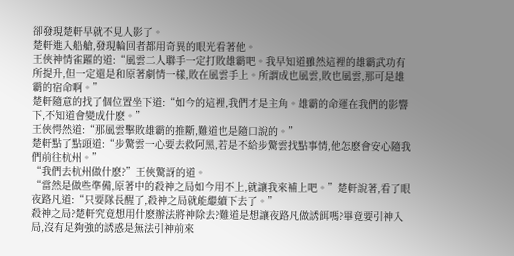卻發現楚軒早就不見人影了。
楚軒進入船艙,發現輪回者都用奇異的眼光看著他。
王俠神情雀躍的道:“風雲二人聯手一定打敗雄霸吧。我早知道雖然這裡的雄霸武功有所提升,但一定還是和原著劇情一樣,敗在風雲手上。所謂成也風雲,敗也風雲,那可是雄霸的宿命啊。”
楚軒隨意的找了個位置坐下道:“如今的這裡,我們才是主角。雄霸的命運在我們的影響下,不知道會變成什麽。”
王俠愕然道:“那風雲擊敗雄霸的推斷,難道也是隨口說的。”
楚軒點了點頭道:“步驚雲一心要去救阿黑,若是不給步驚雲找點事情,他怎麽會安心隨我們前往杭州。”
“我們去杭州做什麽?”王俠驚訝的道。
“當然是做些準備,原著中的殺神之局如今用不上,就讓我來補上吧。”楚軒說著,看了眼夜路凡道:“只要隊長醒了,殺神之局就能繼續下去了。”
殺神之局?楚軒究竟想用什麽辦法將神除去?難道是想讓夜路凡做誘餌嗎?畢竟要引神入局,沒有足夠強的誘惑是無法引神前來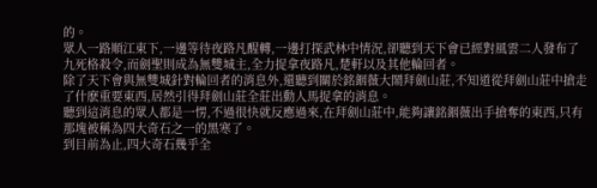的。
眾人一路順江東下,一邊等待夜路凡醒轉,一邊打探武林中情況,卻聽到天下會已經對風雲二人發布了九死格殺令,而劍聖則成為無雙城主,全力捉拿夜路凡,楚軒以及其他輪回者。
除了天下會與無雙城針對輪回者的消息外,還聽到關於銘銦薇大鬧拜劍山莊,不知道從拜劍山莊中搶走了什麽重要東西,居然引得拜劍山莊全莊出動人馬捉拿的消息。
聽到這消息的眾人都是一愣,不過很快就反應過來,在拜劍山莊中,能夠讓銘銦薇出手搶奪的東西,只有那塊被稱為四大奇石之一的黑寒了。
到目前為止,四大奇石幾乎全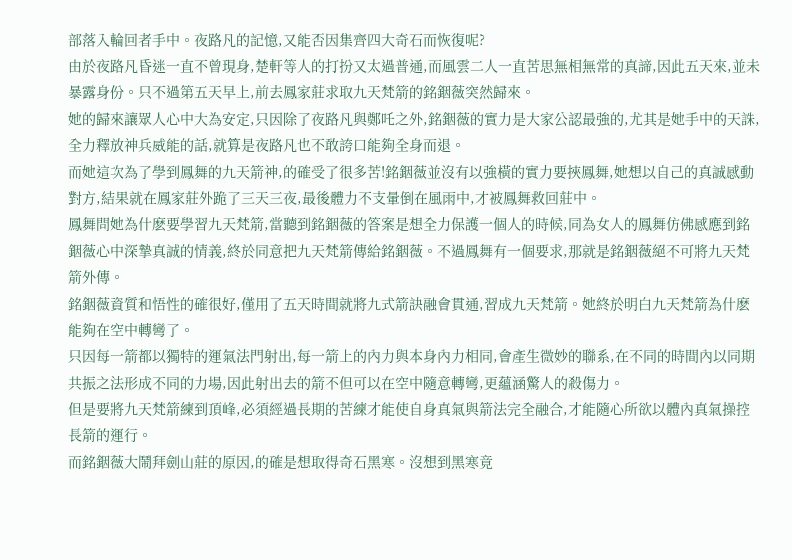部落入輪回者手中。夜路凡的記憶,又能否因集齊四大奇石而恢復呢?
由於夜路凡昏迷一直不曾現身,楚軒等人的打扮又太過普通,而風雲二人一直苦思無相無常的真諦,因此五天來,並未暴露身份。只不過第五天早上,前去鳳家莊求取九天梵箭的銘銦薇突然歸來。
她的歸來讓眾人心中大為安定,只因除了夜路凡與鄭吒之外,銘銦薇的實力是大家公認最強的,尤其是她手中的天誅,全力釋放神兵威能的話,就算是夜路凡也不敢誇口能夠全身而退。
而她這次為了學到鳳舞的九天箭神,的確受了很多苦!銘銦薇並沒有以強橫的實力要挾鳳舞,她想以自己的真誠感動對方,結果就在鳳家莊外跪了三天三夜,最後體力不支暈倒在風雨中,才被鳳舞救回莊中。
鳳舞問她為什麽要學習九天梵箭,當聽到銘銦薇的答案是想全力保護一個人的時候,同為女人的鳳舞仿佛感應到銘銦薇心中深摯真誠的情義,終於同意把九天梵箭傳給銘銦薇。不過鳳舞有一個要求,那就是銘銦薇絕不可將九天梵箭外傳。
銘銦薇資質和悟性的確很好,僅用了五天時間就將九式箭訣融會貫通,習成九天梵箭。她終於明白九天梵箭為什麽能夠在空中轉彎了。
只因每一箭都以獨特的運氣法門射出,每一箭上的內力與本身內力相同,會產生微妙的聯系,在不同的時間內以同期共振之法形成不同的力場,因此射出去的箭不但可以在空中隨意轉彎,更蘊涵驚人的殺傷力。
但是要將九天梵箭練到頂峰,必須經過長期的苦練才能使自身真氣與箭法完全融合,才能隨心所欲以體內真氣操控長箭的運行。
而銘銦薇大鬧拜劍山莊的原因,的確是想取得奇石黑寒。沒想到黑寒竟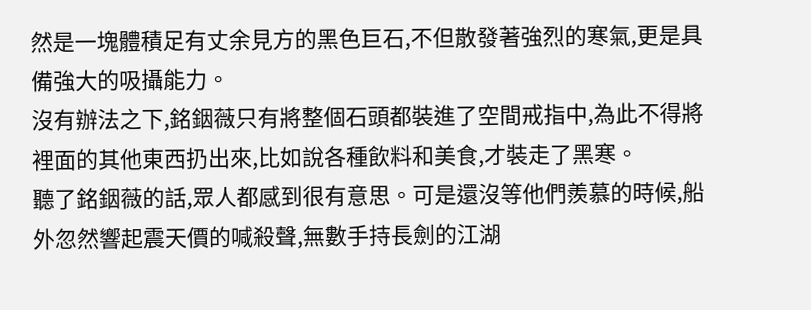然是一塊體積足有丈余見方的黑色巨石,不但散發著強烈的寒氣,更是具備強大的吸攝能力。
沒有辦法之下,銘銦薇只有將整個石頭都裝進了空間戒指中,為此不得將裡面的其他東西扔出來,比如說各種飲料和美食,才裝走了黑寒。
聽了銘銦薇的話,眾人都感到很有意思。可是還沒等他們羨慕的時候,船外忽然響起震天價的喊殺聲,無數手持長劍的江湖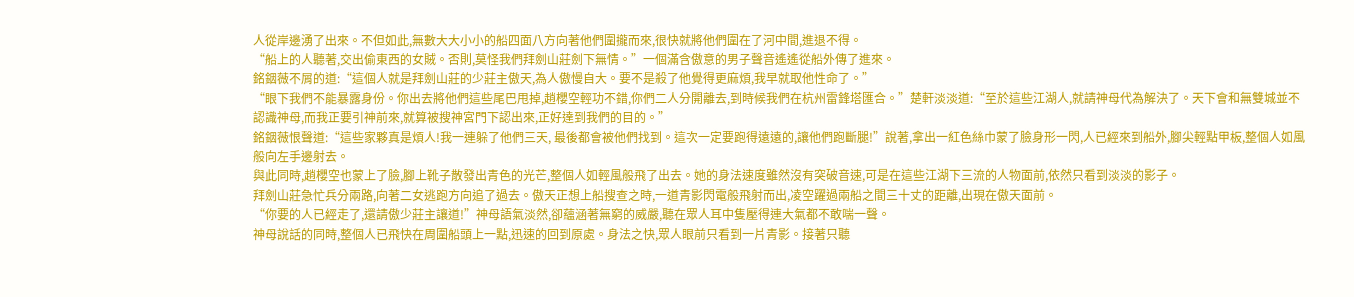人從岸邊湧了出來。不但如此,無數大大小小的船四面八方向著他們圍攏而來,很快就將他們圍在了河中間,進退不得。
“船上的人聽著,交出偷東西的女賊。否則,莫怪我們拜劍山莊劍下無情。”一個滿含傲意的男子聲音遙遙從船外傳了進來。
銘銦薇不屑的道:“這個人就是拜劍山莊的少莊主傲天,為人傲慢自大。要不是殺了他覺得更麻煩,我早就取他性命了。”
“眼下我們不能暴露身份。你出去將他們這些尾巴甩掉,趙櫻空輕功不錯,你們二人分開離去,到時候我們在杭州雷鋒塔匯合。”楚軒淡淡道:“至於這些江湖人,就請神母代為解決了。天下會和無雙城並不認識神母,而我正要引神前來,就算被搜神宮門下認出來,正好達到我們的目的。”
銘銦薇恨聲道:“這些家夥真是煩人!我一連躲了他們三天, 最後都會被他們找到。這次一定要跑得遠遠的,讓他們跑斷腿!”說著,拿出一紅色絲巾蒙了臉身形一閃,人已經來到船外,腳尖輕點甲板,整個人如風般向左手邊射去。
與此同時,趙櫻空也蒙上了臉,腳上靴子散發出青色的光芒,整個人如輕風般飛了出去。她的身法速度雖然沒有突破音速,可是在這些江湖下三流的人物面前,依然只看到淡淡的影子。
拜劍山莊急忙兵分兩路,向著二女逃跑方向追了過去。傲天正想上船搜查之時,一道青影閃電般飛射而出,凌空躍過兩船之間三十丈的距離,出現在傲天面前。
“你要的人已經走了,還請傲少莊主讓道!”神母語氣淡然,卻蘊涵著無窮的威嚴,聽在眾人耳中隻壓得連大氣都不敢喘一聲。
神母說話的同時,整個人已飛快在周圍船頭上一點,迅速的回到原處。身法之快,眾人眼前只看到一片青影。接著只聽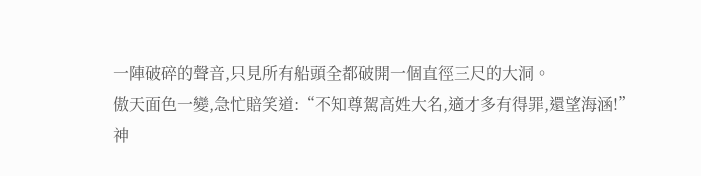一陣破碎的聲音,只見所有船頭全都破開一個直徑三尺的大洞。
傲天面色一變,急忙賠笑道:“不知尊駕高姓大名,適才多有得罪,還望海涵!”
神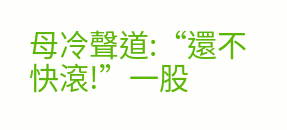母冷聲道:“還不快滾!”一股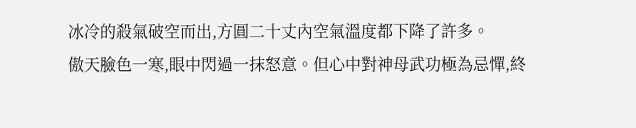冰冷的殺氣破空而出,方圓二十丈內空氣溫度都下降了許多。
傲天臉色一寒,眼中閃過一抹怒意。但心中對神母武功極為忌憚,終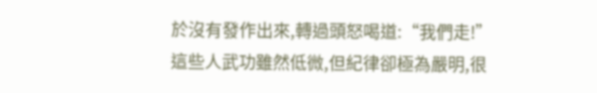於沒有發作出來,轉過頭怒喝道:“我們走!”
這些人武功雖然低微,但紀律卻極為嚴明,很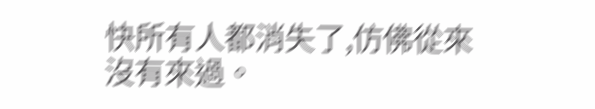快所有人都消失了,仿佛從來沒有來過。